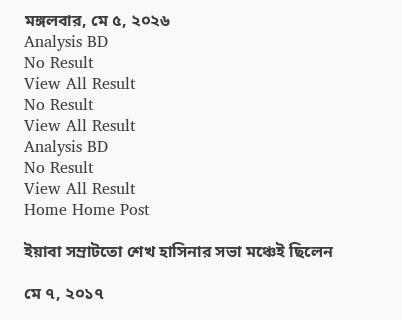মঙ্গলবার, মে ৫, ২০২৬
Analysis BD
No Result
View All Result
No Result
View All Result
Analysis BD
No Result
View All Result
Home Home Post

ইয়াবা সম্রাটতো শেখ হাসিনার সভা মঞ্চেই ছিলেন

মে ৭, ২০১৭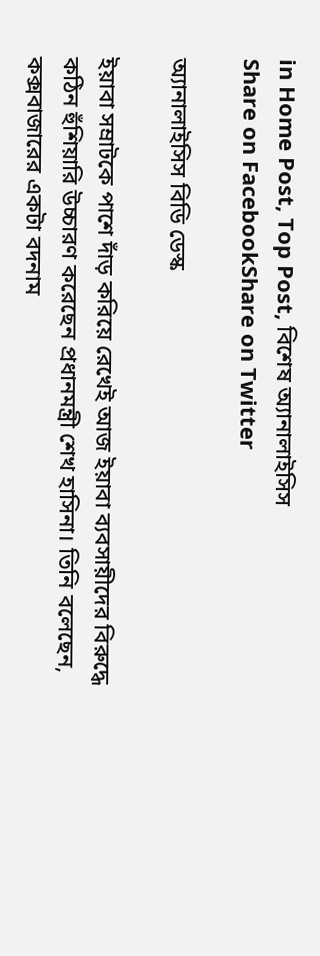in Home Post, Top Post, বিশেষ অ্যানালাইসিস
Share on FacebookShare on Twitter

অ্যানালাইসিস বিডি ডেস্ক

ইয়াবা সম্রাটকে পাশে দাঁড় করিয়ে রেখেই আজ ইয়াবা ব্যবসায়ীদের বিরুদ্ধে কঠিন হুঁশিয়ারি উচ্চারণ করেছেন প্রধানমন্ত্রী শেখ হাসিনা। তিনি বলেছেন, কক্সবাজারের একটা বদনাম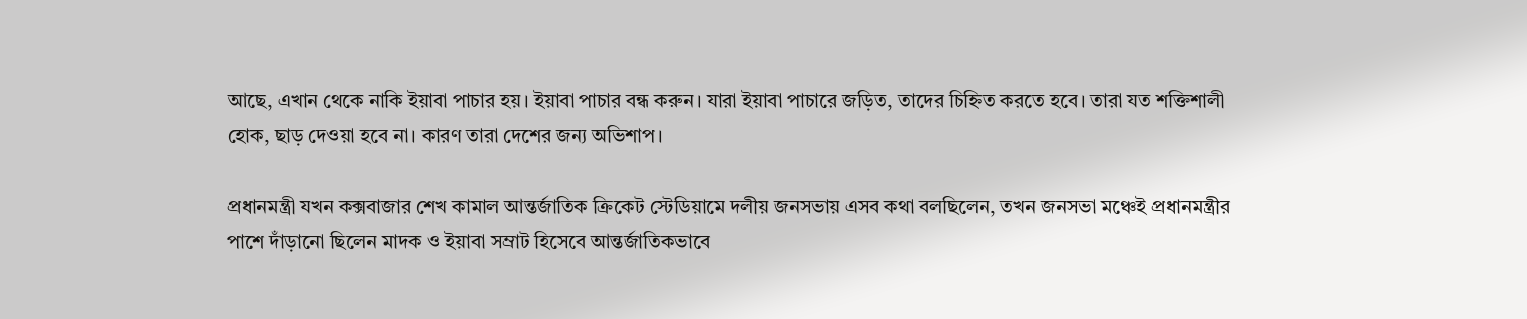আছে, এখান থেকে নাকি ইয়াবা পাচার হয়। ইয়াবা পাচার বন্ধ করুন। যারা ইয়াবা পাচারে জড়িত, তাদের চিহ্নিত করতে হবে। তারা যত শক্তিশালী হোক, ছাড় দেওয়া হবে না। কারণ তারা দেশের জন্য অভিশাপ।

প্রধানমন্ত্রী যখন কক্সবাজার শেখ কামাল আন্তর্জাতিক ক্রিকেট স্টেডিয়ামে দলীয় জনসভায় এসব কথা বলছিলেন, তখন জনসভা মঞ্চেই প্রধানমন্ত্রীর পাশে দাঁড়ানো ছিলেন মাদক ও ইয়াবা সম্রাট হিসেবে আন্তর্জাতিকভাবে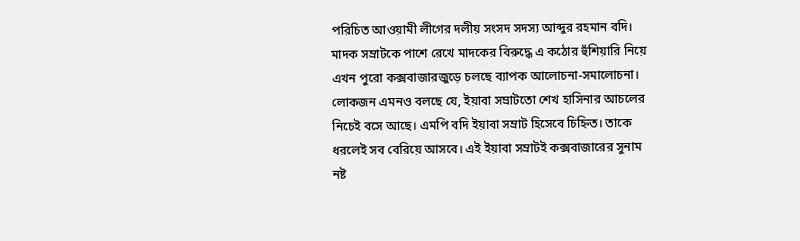পরিচিত আওয়ামী লীগের দলীয় সংসদ সদস্য আব্দুর রহমান বদি। মাদক সম্রাটকে পাশে রেখে মাদকের বিরুদ্ধে এ কঠোর হুঁশিয়ারি নিয়ে এখন পুরো কক্সবাজারজুড়ে চলছে ব্যাপক আলোচনা-সমালোচনা। লোকজন এমনও বলছে যে, ইয়াবা সম্রাটতো শেখ হাসিনার আচলের নিচেই বসে আছে। এমপি বদি ইয়াবা সম্রাট হিসেবে চিহ্নিত। তাকে ধরলেই সব বেরিয়ে আসবে। এই ইয়াবা সম্রাটই কক্সবাজারের সুনাম নষ্ট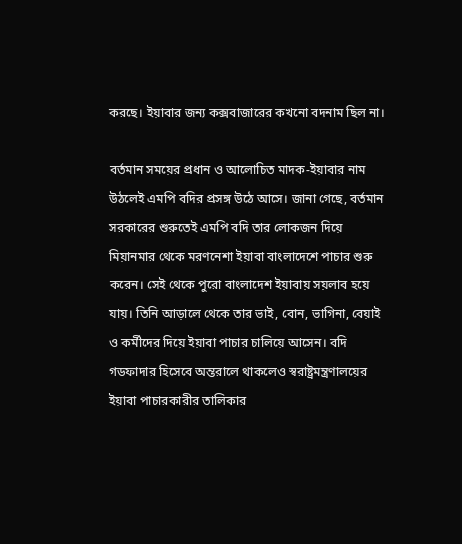করছে। ইয়াবার জন্য কক্সবাজারের কখনো বদনাম ছিল না।

বর্তমান সময়ের প্রধান ও আলোচিত মাদক-ইয়াবার নাম উঠলেই এমপি বদির প্রসঙ্গ উঠে আসে। জানা গেছে, বর্তমান সরকারের শুরুতেই এমপি বদি তার লোকজন দিয়ে মিয়ানমার থেকে মরণনেশা ইয়াবা বাংলাদেশে পাচার শুরু করেন। সেই থেকে পুরো বাংলাদেশ ইয়াবায় সয়লাব হয়ে যায়। তিনি আড়ালে থেকে তার ভাই, বোন, ভাগিনা, বেয়াই ও কর্মীদের দিয়ে ইয়াবা পাচার চালিয়ে আসেন। বদি গডফাদার হিসেবে অন্তরালে থাকলেও স্বরাষ্ট্রমন্ত্রণালয়ের ইয়াবা পাচারকারীর তালিকার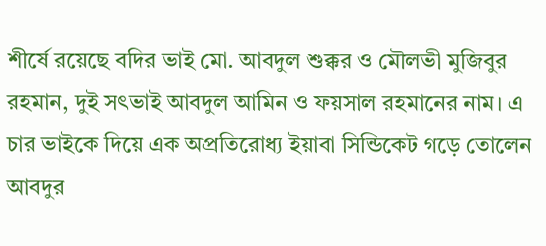শীর্ষে রয়েছে বদির ভাই মো. আবদুল শুক্কর ও মৌলভী মুজিবুর রহমান, দুই সৎভাই আবদুল আমিন ও ফয়সাল রহমানের নাম। এ চার ভাইকে দিয়ে এক অপ্রতিরোধ্য ইয়াবা সিন্ডিকেট গড়ে তোলেন আবদুর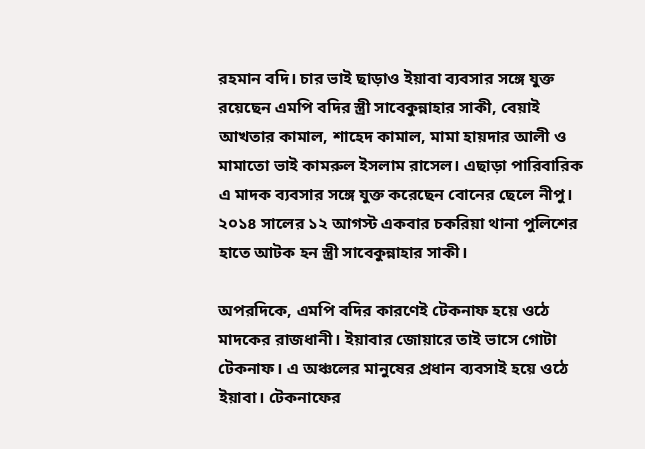রহমান বদি। চার ভাই ছাড়াও ইয়াবা ব্যবসার সঙ্গে যুক্ত রয়েছেন এমপি বদির স্ত্রী সাবেকুন্নাহার সাকী, বেয়াই আখতার কামাল, শাহেদ কামাল, মামা হায়দার আলী ও মামাতো ভাই কামরুল ইসলাম রাসেল। এছাড়া পারিবারিক এ মাদক ব্যবসার সঙ্গে যুক্ত করেছেন বোনের ছেলে নীপু। ২০১৪ সালের ১২ আগস্ট একবার চকরিয়া থানা পুলিশের হাতে আটক হন স্ত্রী সাবেকুন্নাহার সাকী।

অপরদিকে, এমপি বদির কারণেই টেকনাফ হয়ে ওঠে মাদকের রাজধানী। ইয়াবার জোয়ারে তাই ভাসে গোটা টেকনাফ। এ অঞ্চলের মানুষের প্রধান ব্যবসাই হয়ে ওঠে ইয়াবা। টেকনাফের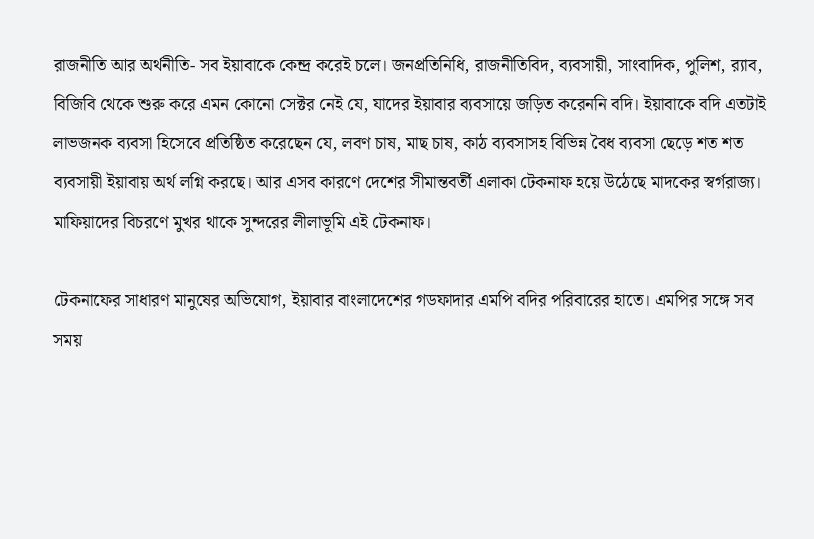রাজনীতি আর অর্থনীতি- সব ইয়াবাকে কেন্দ্র করেই চলে। জনপ্রতিনিধি, রাজনীতিবিদ, ব্যবসায়ী, সাংবাদিক, পুলিশ, র‌্যাব, বিজিবি থেকে শুরু করে এমন কোনো সেক্টর নেই যে, যাদের ইয়াবার ব্যবসায়ে জড়িত করেননি বদি। ইয়াবাকে বদি এতটাই লাভজনক ব্যবসা হিসেবে প্রতিষ্ঠিত করেছেন যে, লবণ চাষ, মাছ চাষ, কাঠ ব্যবসাসহ বিভিন্ন বৈধ ব্যবসা ছেড়ে শত শত ব্যবসায়ী ইয়াবায় অর্থ লগ্নি করছে। আর এসব কারণে দেশের সীমান্তবর্তী এলাকা টেকনাফ হয়ে উঠেছে মাদকের স্বর্গরাজ্য। মাফিয়াদের বিচরণে মুখর থাকে সুন্দরের লীলাভূমি এই টেকনাফ।

টেকনাফের সাধারণ মানুষের অভিযোগ, ইয়াবার বাংলাদেশের গডফাদার এমপি বদির পরিবারের হাতে। এমপির সঙ্গে সব সময়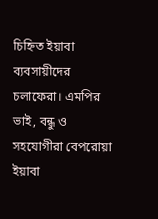চিহ্নিত ইয়াবা ব্যবসায়ীদের চলাফেরা। এমপির ভাই, বন্ধু ও সহযোগীরা বেপরোয়া ইয়াবা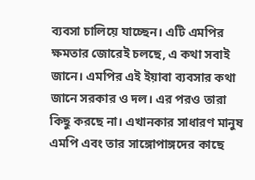ব্যবসা চালিয়ে যাচ্ছেন। এটি এমপির ক্ষমতার জোরেই চলছে, এ কথা সবাই জানে। এমপির এই ইয়াবা ব্যবসার কথা জানে সরকার ও দল। এর পরও তারা কিছু করছে না। এখানকার সাধারণ মানুষ এমপি এবং তার সাঙ্গোপাঙ্গদের কাছে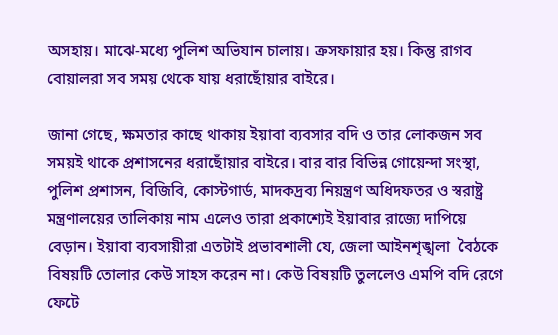অসহায়। মাঝে-মধ্যে পুলিশ অভিযান চালায়। ক্রসফায়ার হয়। কিন্তু রাগব বোয়ালরা সব সময় থেকে যায় ধরাছোঁয়ার বাইরে।

জানা গেছে, ক্ষমতার কাছে থাকায় ইয়াবা ব্যবসার বদি ও তার লোকজন সব সময়ই থাকে প্রশাসনের ধরাছোঁয়ার বাইরে। বার বার বিভিন্ন গোয়েন্দা সংস্থা, পুলিশ প্রশাসন, বিজিবি, কোস্টগার্ড, মাদকদ্রব্য নিয়ন্ত্রণ অধিদফতর ও স্বরাষ্ট্র মন্ত্রণালয়ের তালিকায় নাম এলেও তারা প্রকাশ্যেই ইয়াবার রাজ্যে দাপিয়ে বেড়ান। ইয়াবা ব্যবসায়ীরা এতটাই প্রভাবশালী যে, জেলা আইনশৃঙ্খলা  বৈঠকে বিষয়টি তোলার কেউ সাহস করেন না। কেউ বিষয়টি তুললেও এমপি বদি রেগে ফেটে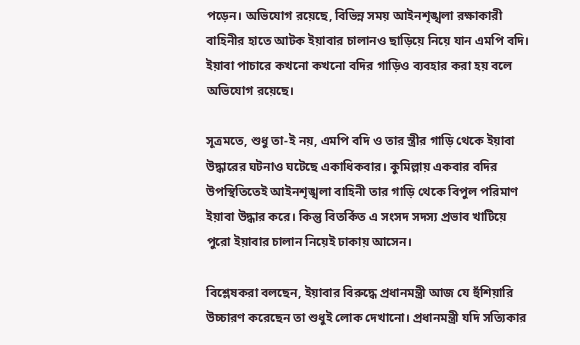পড়েন। অভিযোগ রয়েছে, বিভিন্ন সময় আইনশৃঙ্খলা রক্ষাকারী বাহিনীর হাতে আটক ইয়াবার চালানও ছাড়িয়ে নিয়ে যান এমপি বদি। ইয়াবা পাচারে কখনো কখনো বদির গাড়িও ব্যবহার করা হয় বলে অভিযোগ রয়েছে।

সূত্রমতে, শুধু তা-ই নয়, এমপি বদি ও তার স্ত্রীর গাড়ি থেকে ইয়াবা উদ্ধারের ঘটনাও ঘটেছে একাধিকবার। কুমিল্লায় একবার বদির উপস্থিতিতেই আইনশৃঙ্খলা বাহিনী তার গাড়ি থেকে বিপুল পরিমাণ ইয়াবা উদ্ধার করে। কিন্তু বিতর্কিত এ সংসদ সদস্য প্রভাব খাটিয়ে পুরো ইয়াবার চালান নিয়েই ঢাকায় আসেন।

বিশ্লেষকরা বলছেন, ইয়াবার বিরুদ্ধে প্রধানমন্ত্রী আজ যে হুঁশিয়ারি উচ্চারণ করেছেন তা শুধুই লোক দেখানো। প্রধানমন্ত্রী যদি সত্যিকার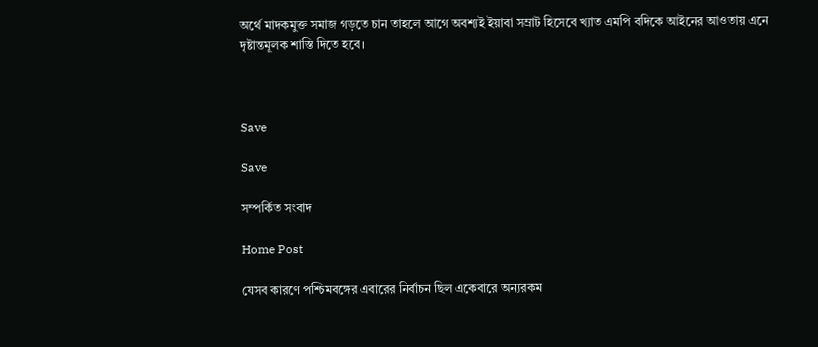অর্থে মাদকমুক্ত সমাজ গড়তে চান তাহলে আগে অবশ্যই ইয়াবা সম্রাট হিসেবে খ্যাত এমপি বদিকে আইনের আওতায় এনে দৃষ্টান্তমূলক শাস্তি দিতে হবে।



Save

Save

সম্পর্কিত সংবাদ

Home Post

যেসব কারণে পশ্চিমবঙ্গের এবারের নির্বাচন ছিল একেবারে অন্যরকম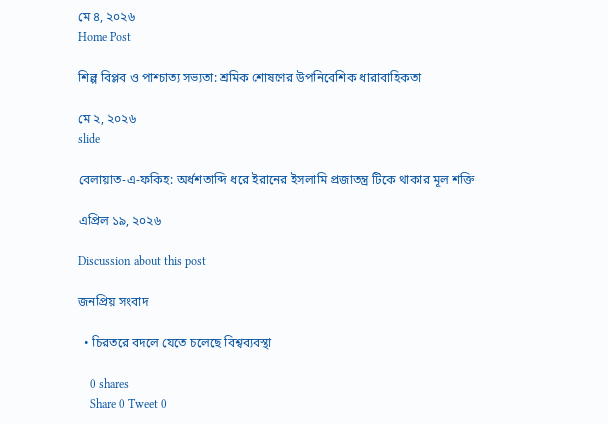মে ৪, ২০২৬
Home Post

শিল্প বিপ্লব ও পাশ্চাত্য সভ্যতা: শ্রমিক শোষণের উপনিবেশিক ধারাবাহিকতা

মে ২, ২০২৬
slide

বেলায়াত-এ-ফকিহ: অর্ধশতাব্দি ধরে ইরানের ইসলামি প্রজাতন্ত্র টিকে থাকার মূল শক্তি

এপ্রিল ১৯, ২০২৬

Discussion about this post

জনপ্রিয় সংবাদ

  • চিরতরে বদলে যেতে চলেছে বিশ্বব্যবস্থা

    0 shares
    Share 0 Tweet 0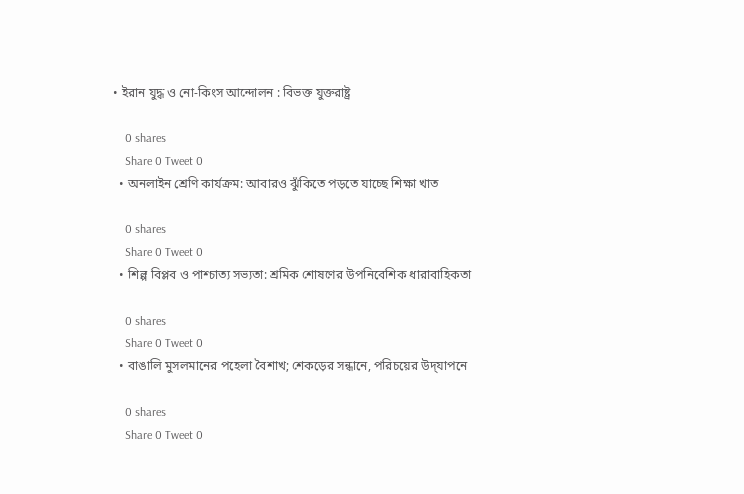• ইরান যুদ্ধ ও নো-কিংস আন্দোলন : বিভক্ত যুক্তরাষ্ট্র

    0 shares
    Share 0 Tweet 0
  • অনলাইন শ্রেণি কার্যক্রম: আবারও ঝুঁকিতে পড়তে যাচ্ছে শিক্ষা খাত

    0 shares
    Share 0 Tweet 0
  • শিল্প বিপ্লব ও পাশ্চাত্য সভ্যতা: শ্রমিক শোষণের উপনিবেশিক ধারাবাহিকতা

    0 shares
    Share 0 Tweet 0
  • বাঙালি মুসলমানের পহেলা বৈশাখ; শেকড়ের সন্ধানে, পরিচয়ের উদ্‌যাপনে

    0 shares
    Share 0 Tweet 0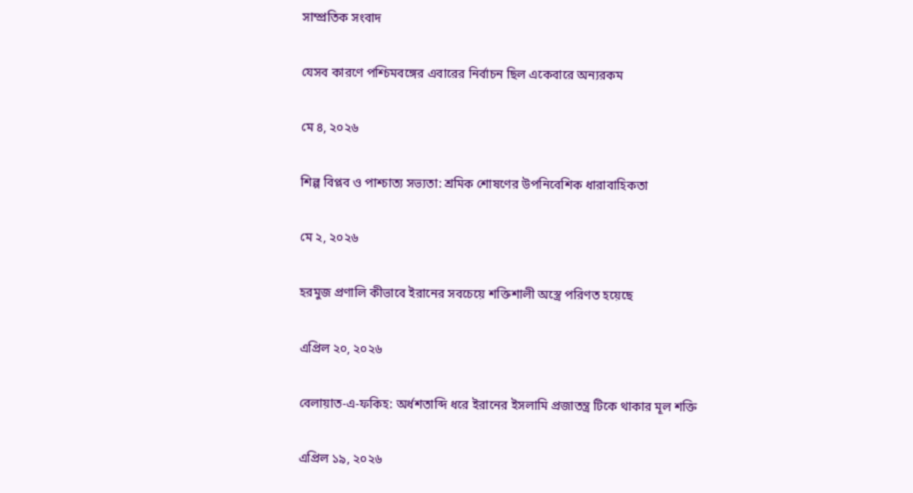সাম্প্রতিক সংবাদ

যেসব কারণে পশ্চিমবঙ্গের এবারের নির্বাচন ছিল একেবারে অন্যরকম

মে ৪, ২০২৬

শিল্প বিপ্লব ও পাশ্চাত্য সভ্যতা: শ্রমিক শোষণের উপনিবেশিক ধারাবাহিকতা

মে ২, ২০২৬

হরমুজ প্রণালি কীভাবে ইরানের সবচেয়ে শক্তিশালী অস্ত্রে পরিণত হয়েছে

এপ্রিল ২০, ২০২৬

বেলায়াত-এ-ফকিহ: অর্ধশতাব্দি ধরে ইরানের ইসলামি প্রজাতন্ত্র টিকে থাকার মূল শক্তি

এপ্রিল ১৯, ২০২৬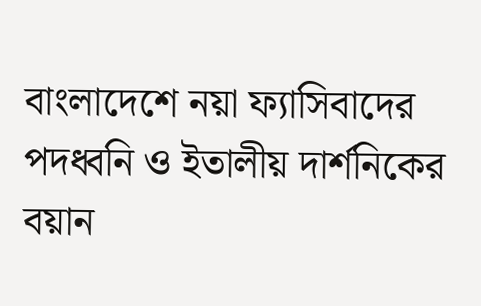বাংলাদেশে নয়া ফ্যাসিবাদের পদধ্বনি ও ইতালীয় দার্শনিকের বয়ান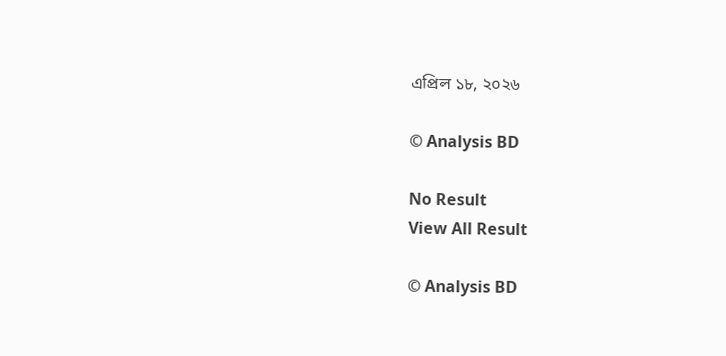এপ্রিল ১৮, ২০২৬

© Analysis BD

No Result
View All Result

© Analysis BD